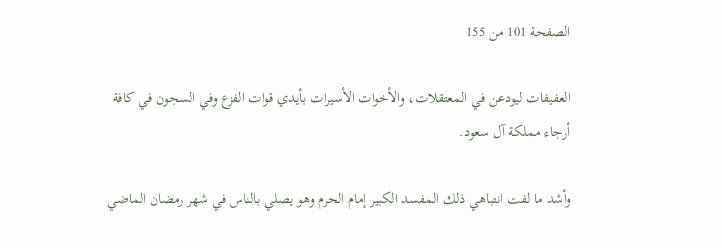الصفحة 101 من 155

العفيفات ليودعن في المعتقلات، والأخوات الأسيرات بأيدي قوات الفزع وفي السجون في كافة أرجاء مملكة آل سعود.

وأشد ما لفت انتباهي ذلك المفسد الكبير إمام الحرم وهو يصلي بالناس في شهر رمضان الماضي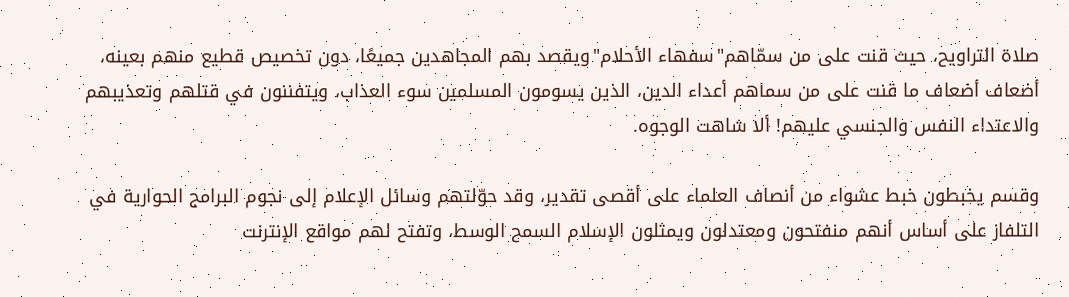صلاة التراويح، حيث قنت على من سمّاهم"سفهاء الأحلام"ويقصد بهم المجاهدين جميعًا، دون تخصيص قطيع منهم بعينه، أضعاف أضعاف ما قنت على من سماهم أعداء الدين، الذين يسومون المسلمين سوء العذاب، ويتفننون في قتلهم وتعذيبهم والاعتداء النفس والجنسي عليهم! ألا شاهت الوجوه.

وقسم يخبطون خبط عشواء من أنصاف العلماء على أقصى تقدير، وقد حوّلتهم وسائل الإعلام إلى نجوم البرامج الحوارية في التلفاز على أساس أنهم منفتحون ومعتدلون ويمثلون الإسلام السمح الوسط، وتفتح لهم مواقع الإنترنت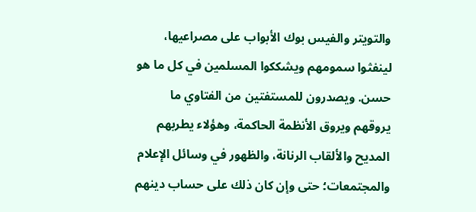والتويتر والفيس بوك الأبواب على مصراعيها، لينفثوا سمومهم ويشككوا المسلمين في كل ما هو حسن. ويصدرون للمستفتين من الفتاوي ما يروقهم ويروق الأنظمة الحاكمة، وهؤلاء يطربهم المديح والألقاب الرنانة، والظهور في وسائل الإعلام والمجتمعات؛ حتى وإن كان ذلك على حساب دينهم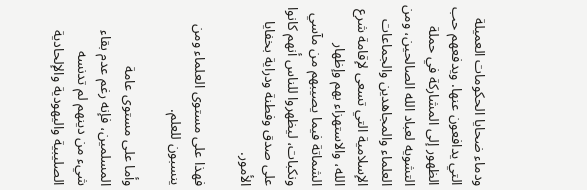ودماء ضحايا الحكومات العميلة التي يدافعون عنها. ويدفعهم حب الظهور إلى المشاركة في حملة التشويه لعباد الله الصالحين، ومن العلماء والمجاهدين والجماعات الإسلامية التي تسعى لإقامة شرع الله، والاستهزاء بهم وإظهار الشماتة فيما يصيبهم من مآسي ونكبات، ليظهروا للناس أنهم كانوا على صدق وفطنة ودراية بخفايا الأمور.

فهذا على مستوى العلماء ومن ينسبون للعلم.

وأما على مستوى عامة المسلمين، فإنه رغم عدم بقاء شيء من دينهم لم تدنسه الصليبية واليهودية والإلحادية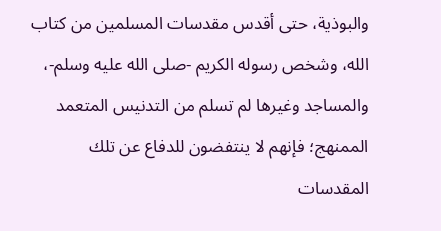والبوذية، حتى أقدس مقدسات المسلمين من كتاب الله، وشخص رسوله الكريم -صلى الله عليه وسلم-، والمساجد وغيرها لم تسلم من التدنيس المتعمد الممنهج؛ فإنهم لا ينتفضون للدفاع عن تلك المقدسات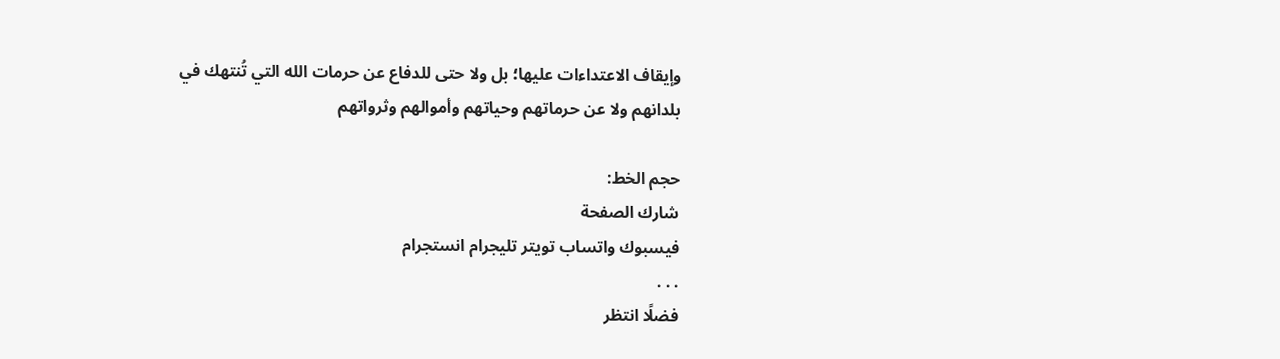وإيقاف الاعتداءات عليها؛ بل ولا حتى للدفاع عن حرمات الله التي تُنتهك في بلدانهم ولا عن حرماتهم وحياتهم وأموالهم وثرواتهم

حجم الخط:
شارك الصفحة
فيسبوك واتساب تويتر تليجرام انستجرام
. . .
فضلًا انتظر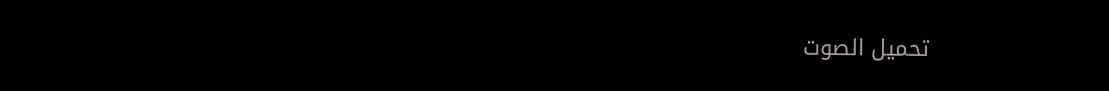تحميل الصوت